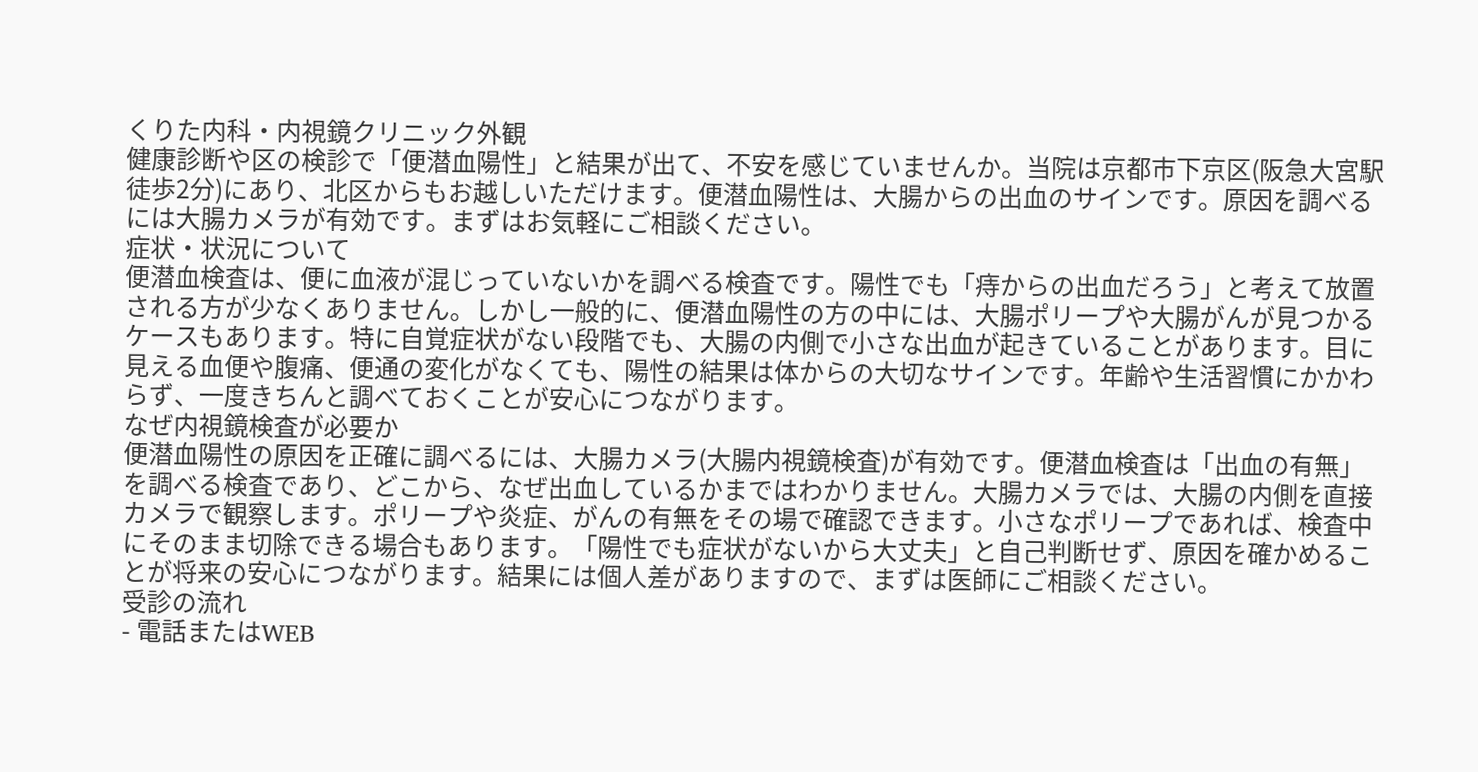くりた内科・内視鏡クリニック外観
健康診断や区の検診で「便潜血陽性」と結果が出て、不安を感じていませんか。当院は京都市下京区(阪急大宮駅 徒歩2分)にあり、北区からもお越しいただけます。便潜血陽性は、大腸からの出血のサインです。原因を調べるには大腸カメラが有効です。まずはお気軽にご相談ください。
症状・状況について
便潜血検査は、便に血液が混じっていないかを調べる検査です。陽性でも「痔からの出血だろう」と考えて放置される方が少なくありません。しかし一般的に、便潜血陽性の方の中には、大腸ポリープや大腸がんが見つかるケースもあります。特に自覚症状がない段階でも、大腸の内側で小さな出血が起きていることがあります。目に見える血便や腹痛、便通の変化がなくても、陽性の結果は体からの大切なサインです。年齢や生活習慣にかかわらず、一度きちんと調べておくことが安心につながります。
なぜ内視鏡検査が必要か
便潜血陽性の原因を正確に調べるには、大腸カメラ(大腸内視鏡検査)が有効です。便潜血検査は「出血の有無」を調べる検査であり、どこから、なぜ出血しているかまではわかりません。大腸カメラでは、大腸の内側を直接カメラで観察します。ポリープや炎症、がんの有無をその場で確認できます。小さなポリープであれば、検査中にそのまま切除できる場合もあります。「陽性でも症状がないから大丈夫」と自己判断せず、原因を確かめることが将来の安心につながります。結果には個人差がありますので、まずは医師にご相談ください。
受診の流れ
- 電話またはWEB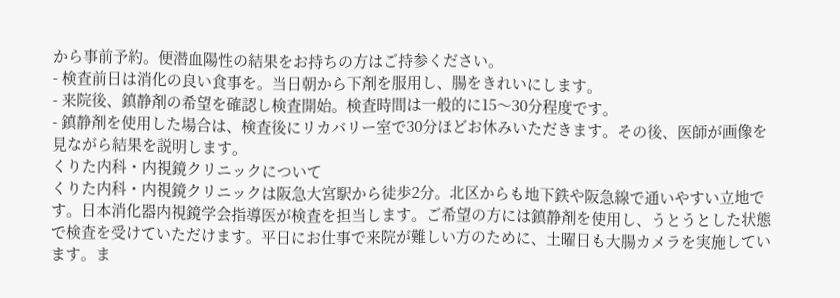から事前予約。便潜血陽性の結果をお持ちの方はご持参ください。
- 検査前日は消化の良い食事を。当日朝から下剤を服用し、腸をきれいにします。
- 来院後、鎮静剤の希望を確認し検査開始。検査時間は一般的に15〜30分程度です。
- 鎮静剤を使用した場合は、検査後にリカバリー室で30分ほどお休みいただきます。その後、医師が画像を見ながら結果を説明します。
くりた内科・内視鏡クリニックについて
くりた内科・内視鏡クリニックは阪急大宮駅から徒歩2分。北区からも地下鉄や阪急線で通いやすい立地です。日本消化器内視鏡学会指導医が検査を担当します。ご希望の方には鎮静剤を使用し、うとうとした状態で検査を受けていただけます。平日にお仕事で来院が難しい方のために、土曜日も大腸カメラを実施しています。ま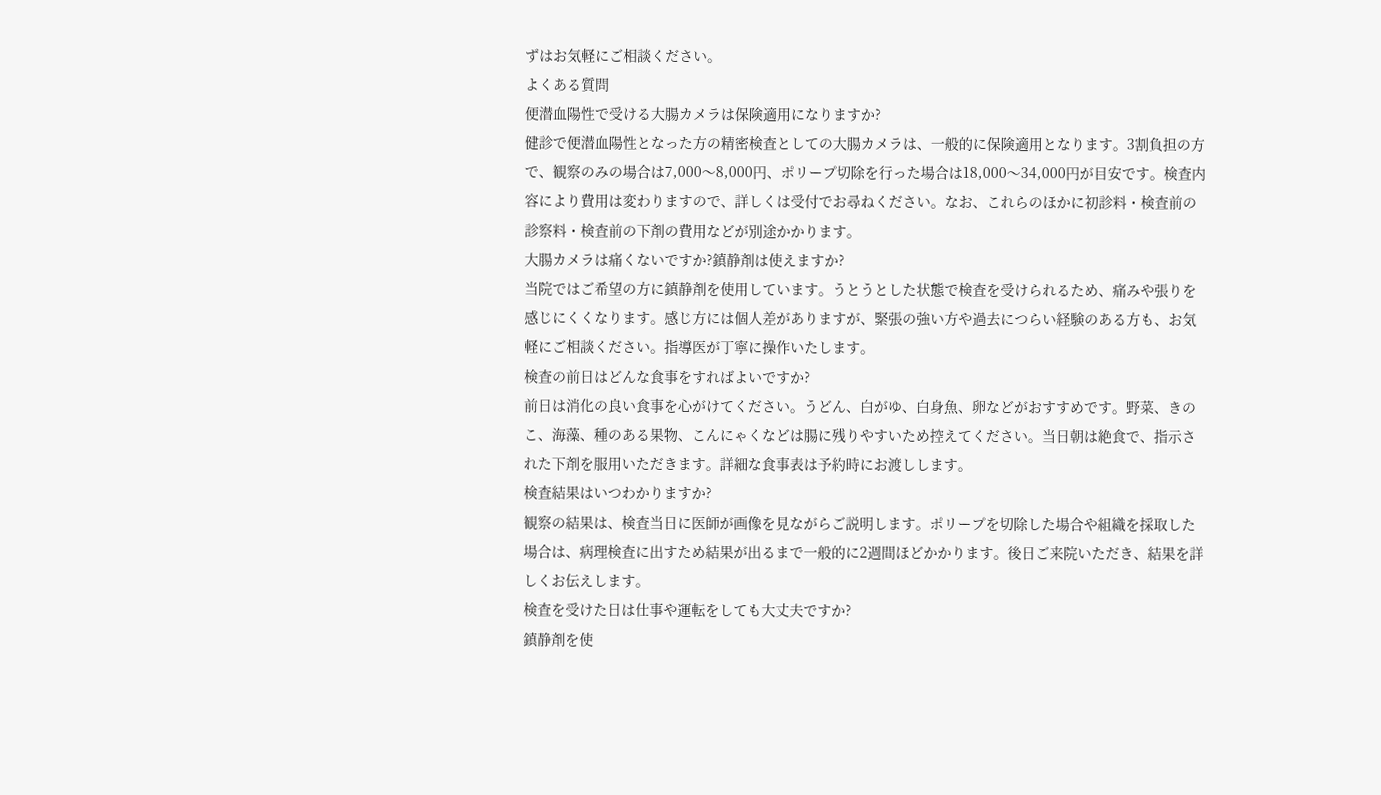ずはお気軽にご相談ください。
よくある質問
便潜血陽性で受ける大腸カメラは保険適用になりますか?
健診で便潜血陽性となった方の精密検査としての大腸カメラは、一般的に保険適用となります。3割負担の方で、観察のみの場合は7,000〜8,000円、ポリープ切除を行った場合は18,000〜34,000円が目安です。検査内容により費用は変わりますので、詳しくは受付でお尋ねください。なお、これらのほかに初診料・検査前の診察料・検査前の下剤の費用などが別途かかります。
大腸カメラは痛くないですか?鎮静剤は使えますか?
当院ではご希望の方に鎮静剤を使用しています。うとうとした状態で検査を受けられるため、痛みや張りを感じにくくなります。感じ方には個人差がありますが、緊張の強い方や過去につらい経験のある方も、お気軽にご相談ください。指導医が丁寧に操作いたします。
検査の前日はどんな食事をすればよいですか?
前日は消化の良い食事を心がけてください。うどん、白がゆ、白身魚、卵などがおすすめです。野菜、きのこ、海藻、種のある果物、こんにゃくなどは腸に残りやすいため控えてください。当日朝は絶食で、指示された下剤を服用いただきます。詳細な食事表は予約時にお渡しします。
検査結果はいつわかりますか?
観察の結果は、検査当日に医師が画像を見ながらご説明します。ポリープを切除した場合や組織を採取した場合は、病理検査に出すため結果が出るまで一般的に2週間ほどかかります。後日ご来院いただき、結果を詳しくお伝えします。
検査を受けた日は仕事や運転をしても大丈夫ですか?
鎮静剤を使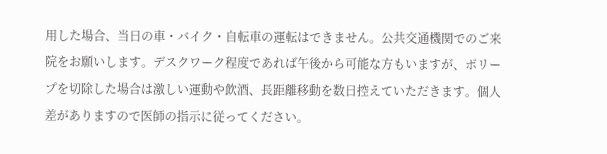用した場合、当日の車・バイク・自転車の運転はできません。公共交通機関でのご来院をお願いします。デスクワーク程度であれば午後から可能な方もいますが、ポリープを切除した場合は激しい運動や飲酒、長距離移動を数日控えていただきます。個人差がありますので医師の指示に従ってください。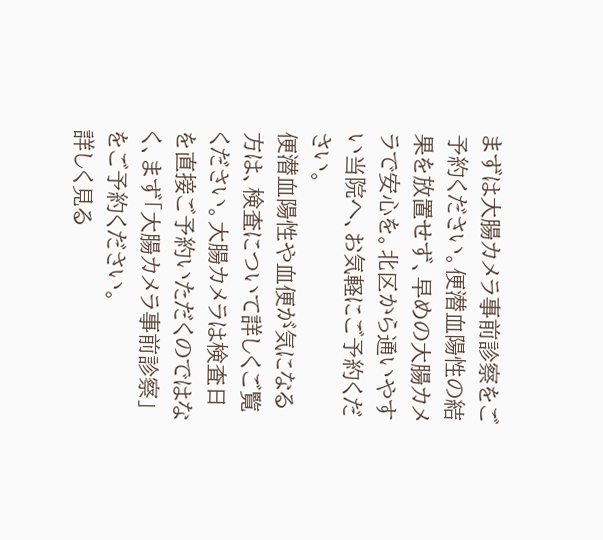まずは大腸カメラ事前診察をご予約ください。便潜血陽性の結果を放置せず、早めの大腸カメラで安心を。北区から通いやすい当院へ、お気軽にご予約ください。
便潜血陽性や血便が気になる方は、検査について詳しくご覧ください。大腸カメラは検査日を直接ご予約いただくのではなく、まず「大腸カメラ事前診察」をご予約ください。
詳しく見る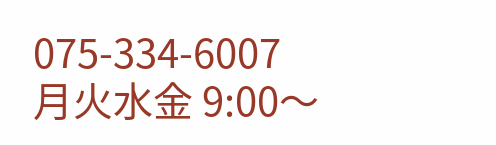075-334-6007
月火水金 9:00〜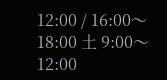12:00 / 16:00〜18:00 土 9:00〜12:00